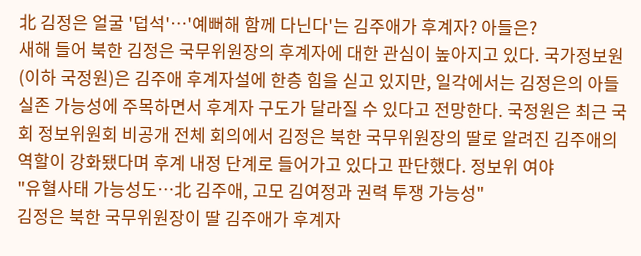北 김정은 얼굴 '덥석'…'예뻐해 함께 다닌다'는 김주애가 후계자? 아들은?
새해 들어 북한 김정은 국무위원장의 후계자에 대한 관심이 높아지고 있다. 국가정보원(이하 국정원)은 김주애 후계자설에 한층 힘을 싣고 있지만, 일각에서는 김정은의 아들 실존 가능성에 주목하면서 후계자 구도가 달라질 수 있다고 전망한다. 국정원은 최근 국회 정보위원회 비공개 전체 회의에서 김정은 북한 국무위원장의 딸로 알려진 김주애의 역할이 강화됐다며 후계 내정 단계로 들어가고 있다고 판단했다. 정보위 여야
"유혈사태 가능성도…北 김주애, 고모 김여정과 권력 투쟁 가능성"
김정은 북한 국무위원장이 딸 김주애가 후계자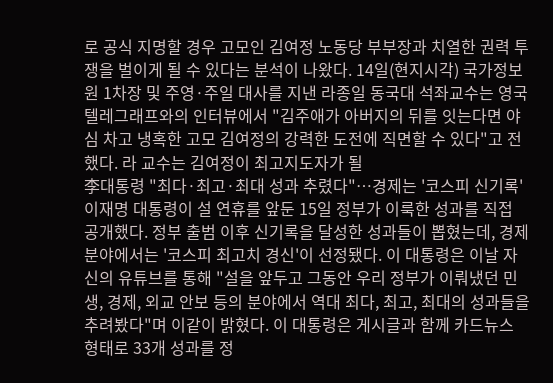로 공식 지명할 경우 고모인 김여정 노동당 부부장과 치열한 권력 투쟁을 벌이게 될 수 있다는 분석이 나왔다. 14일(현지시각) 국가정보원 1차장 및 주영·주일 대사를 지낸 라종일 동국대 석좌교수는 영국 텔레그래프와의 인터뷰에서 "김주애가 아버지의 뒤를 잇는다면 야심 차고 냉혹한 고모 김여정의 강력한 도전에 직면할 수 있다"고 전했다. 라 교수는 김여정이 최고지도자가 될
李대통령 "최다·최고·최대 성과 추렸다"…경제는 '코스피 신기록'
이재명 대통령이 설 연휴를 앞둔 15일 정부가 이룩한 성과를 직접 공개했다. 정부 출범 이후 신기록을 달성한 성과들이 뽑혔는데, 경제분야에서는 '코스피 최고치 경신'이 선정됐다. 이 대통령은 이날 자신의 유튜브를 통해 "설을 앞두고 그동안 우리 정부가 이뤄냈던 민생, 경제, 외교 안보 등의 분야에서 역대 최다, 최고, 최대의 성과들을 추려봤다"며 이같이 밝혔다. 이 대통령은 게시글과 함께 카드뉴스 형태로 33개 성과를 정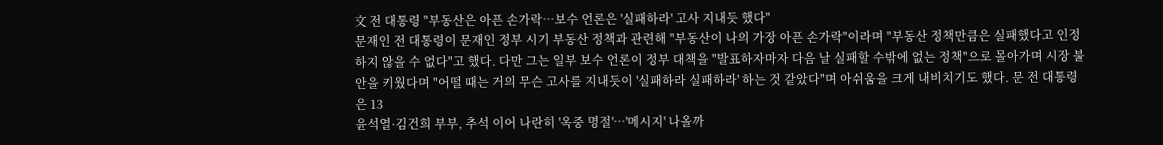文 전 대통령 "부동산은 아픈 손가락…보수 언론은 '실패하라' 고사 지내듯 했다"
문재인 전 대통령이 문재인 정부 시기 부동산 정책과 관련해 "부동산이 나의 가장 아픈 손가락"이라며 "부동산 정책만큼은 실패했다고 인정하지 않을 수 없다"고 했다. 다만 그는 일부 보수 언론이 정부 대책을 "발표하자마자 다음 날 실패할 수밖에 없는 정책"으로 몰아가며 시장 불안을 키웠다며 "어떨 때는 거의 무슨 고사를 지내듯이 '실패하라 실패하라' 하는 것 같았다"며 아쉬움을 크게 내비치기도 했다. 문 전 대통령은 13
윤석열·김건희 부부, 추석 이어 나란히 '옥중 명절'…'메시지' 나올까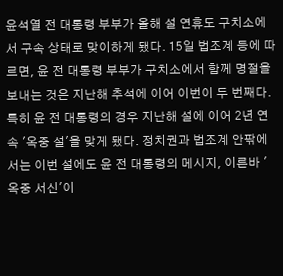윤석열 전 대통령 부부가 올해 설 연휴도 구치소에서 구속 상태로 맞이하게 됐다. 15일 법조계 등에 따르면, 윤 전 대통령 부부가 구치소에서 함께 명절을 보내는 것은 지난해 추석에 이어 이번이 두 번째다. 특히 윤 전 대통령의 경우 지난해 설에 이어 2년 연속 '옥중 설'을 맞게 됐다. 정치권과 법조계 안팎에서는 이번 설에도 윤 전 대통령의 메시지, 이른바 '옥중 서신'이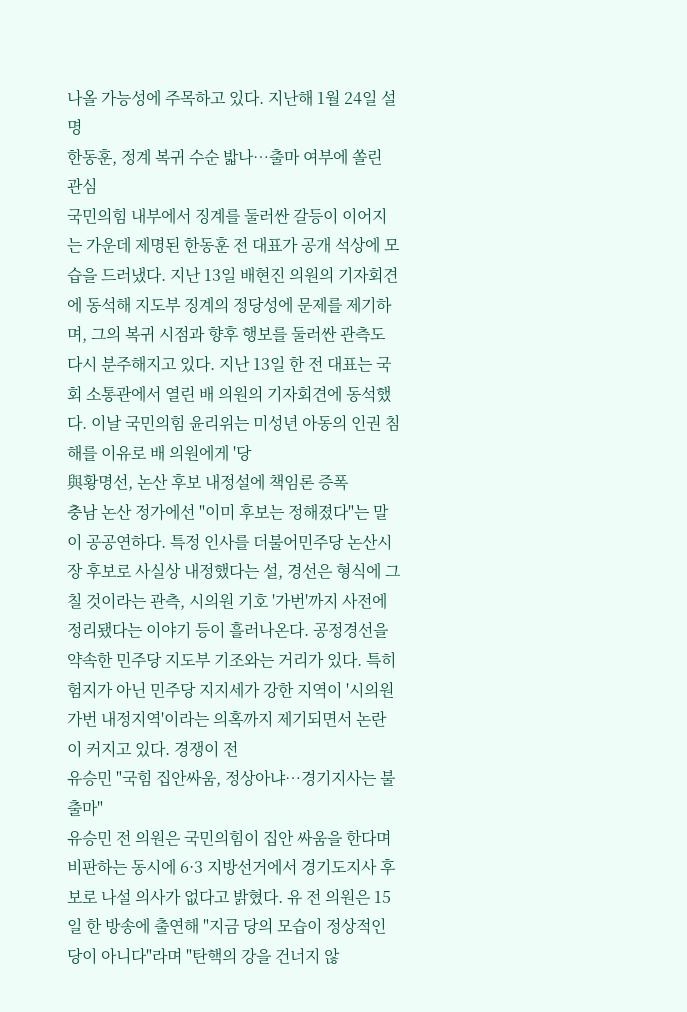나올 가능성에 주목하고 있다. 지난해 1월 24일 설 명
한동훈, 정계 복귀 수순 밟나…출마 여부에 쏠린 관심
국민의힘 내부에서 징계를 둘러싼 갈등이 이어지는 가운데 제명된 한동훈 전 대표가 공개 석상에 모습을 드러냈다. 지난 13일 배현진 의원의 기자회견에 동석해 지도부 징계의 정당성에 문제를 제기하며, 그의 복귀 시점과 향후 행보를 둘러싼 관측도 다시 분주해지고 있다. 지난 13일 한 전 대표는 국회 소통관에서 열린 배 의원의 기자회견에 동석했다. 이날 국민의힘 윤리위는 미성년 아동의 인권 침해를 이유로 배 의원에게 '당
與황명선, 논산 후보 내정설에 책임론 증폭
충남 논산 정가에선 "이미 후보는 정해졌다"는 말이 공공연하다. 특정 인사를 더불어민주당 논산시장 후보로 사실상 내정했다는 설, 경선은 형식에 그칠 것이라는 관측, 시의원 기호 '가번'까지 사전에 정리됐다는 이야기 등이 흘러나온다. 공정경선을 약속한 민주당 지도부 기조와는 거리가 있다. 특히 험지가 아닌 민주당 지지세가 강한 지역이 '시의원 가번 내정지역'이라는 의혹까지 제기되면서 논란이 커지고 있다. 경쟁이 전
유승민 "국힘 집안싸움, 정상아냐…경기지사는 불출마"
유승민 전 의원은 국민의힘이 집안 싸움을 한다며 비판하는 동시에 6·3 지방선거에서 경기도지사 후보로 나설 의사가 없다고 밝혔다. 유 전 의원은 15일 한 방송에 출연해 "지금 당의 모습이 정상적인 당이 아니다"라며 "탄핵의 강을 건너지 않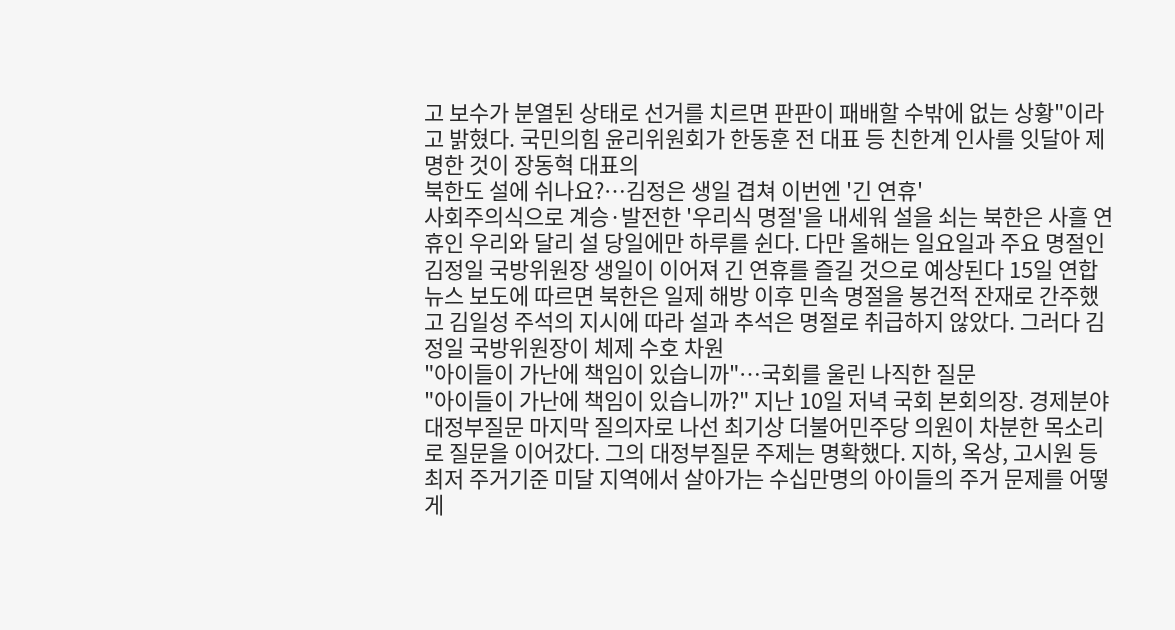고 보수가 분열된 상태로 선거를 치르면 판판이 패배할 수밖에 없는 상황"이라고 밝혔다. 국민의힘 윤리위원회가 한동훈 전 대표 등 친한계 인사를 잇달아 제명한 것이 장동혁 대표의
북한도 설에 쉬나요?…김정은 생일 겹쳐 이번엔 '긴 연휴'
사회주의식으로 계승·발전한 '우리식 명절'을 내세워 설을 쇠는 북한은 사흘 연휴인 우리와 달리 설 당일에만 하루를 쉰다. 다만 올해는 일요일과 주요 명절인 김정일 국방위원장 생일이 이어져 긴 연휴를 즐길 것으로 예상된다 15일 연합뉴스 보도에 따르면 북한은 일제 해방 이후 민속 명절을 봉건적 잔재로 간주했고 김일성 주석의 지시에 따라 설과 추석은 명절로 취급하지 않았다. 그러다 김정일 국방위원장이 체제 수호 차원
"아이들이 가난에 책임이 있습니까"…국회를 울린 나직한 질문
"아이들이 가난에 책임이 있습니까?" 지난 10일 저녁 국회 본회의장. 경제분야 대정부질문 마지막 질의자로 나선 최기상 더불어민주당 의원이 차분한 목소리로 질문을 이어갔다. 그의 대정부질문 주제는 명확했다. 지하, 옥상, 고시원 등 최저 주거기준 미달 지역에서 살아가는 수십만명의 아이들의 주거 문제를 어떻게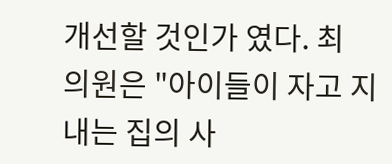개선할 것인가 였다. 최 의원은 "아이들이 자고 지내는 집의 사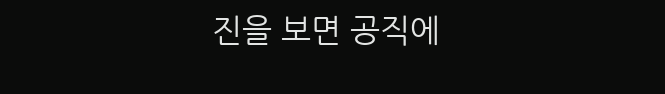진을 보면 공직에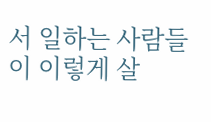서 일하는 사람들이 이렇게 살